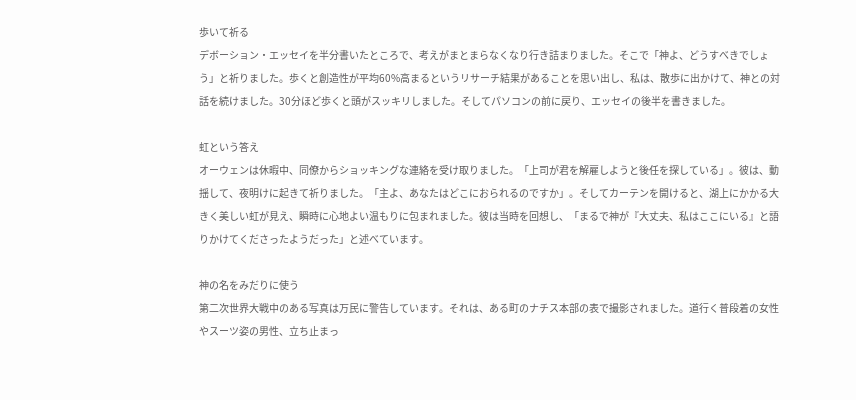歩いて祈る
デボーション・エッセイを半分書いたところで、考えがまとまらなくなり行き詰まりました。そこで「神よ、どうすべきでしょう」と祈りました。歩くと創造性が平均60%高まるというリサーチ結果があることを思い出し、私は、散歩に出かけて、神との対話を続けました。30分ほど歩くと頭がスッキリしました。そしてパソコンの前に戻り、エッセイの後半を書きました。

虹という答え
オーウェンは休暇中、同僚からショッキングな連絡を受け取りました。「上司が君を解雇しようと後任を探している」。彼は、動揺して、夜明けに起きて祈りました。「主よ、あなたはどこにおられるのですか」。そしてカーテンを開けると、湖上にかかる大きく美しい虹が見え、瞬時に心地よい温もりに包まれました。彼は当時を回想し、「まるで神が『大丈夫、私はここにいる』と語りかけてくださったようだった」と述べています。

神の名をみだりに使う
第二次世界大戦中のある写真は万民に警告しています。それは、ある町のナチス本部の表で撮影されました。道行く普段着の女性やスーツ姿の男性、立ち止まっ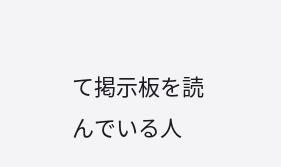て掲示板を読んでいる人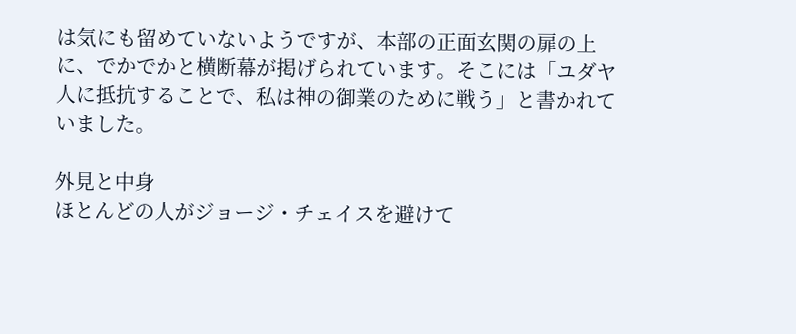は気にも留めていないようですが、本部の正面玄関の扉の上に、でかでかと横断幕が掲げられています。そこには「ユダヤ人に抵抗することで、私は神の御業のために戦う」と書かれていました。

外見と中身
ほとんどの人がジョージ・チェイスを避けて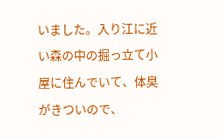いました。入り江に近い森の中の掘っ立て小屋に住んでいて、体臭がきついので、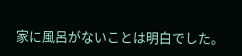家に風呂がないことは明白でした。